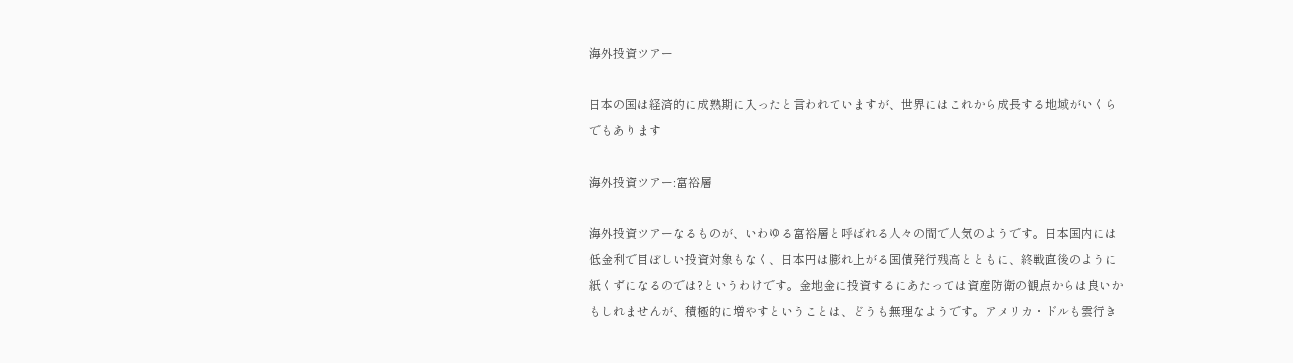海外投資ツアー

日本の国は経済的に成熟期に入ったと言われていますが、世界にはこれから成長する地域がいくらでもあります

海外投資ツアー:富裕層

海外投資ツアーなるものが、いわゆる富裕層と呼ばれる人々の間で人気のようです。日本国内には低金利で目ぼしい投資対象もなく、日本円は膨れ上がる国債発行残高とともに、終戦直後のように紙くずになるのでは?というわけです。金地金に投資するにあたっては資産防衛の観点からは良いかもしれませんが、積極的に増やすということは、どうも無理なようです。アメリカ・ドルも雲行き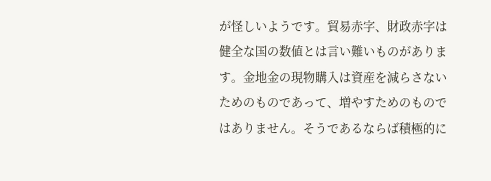が怪しいようです。貿易赤字、財政赤字は健全な国の数値とは言い難いものがあります。金地金の現物購入は資産を減らさないためのものであって、増やすためのものではありません。そうであるならば積極的に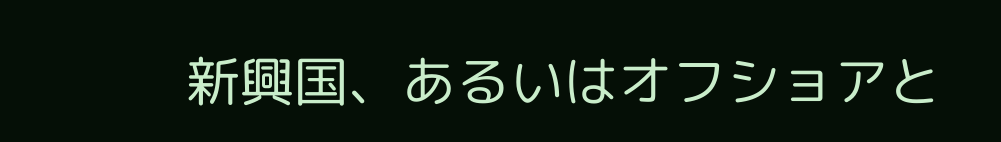新興国、あるいはオフショアと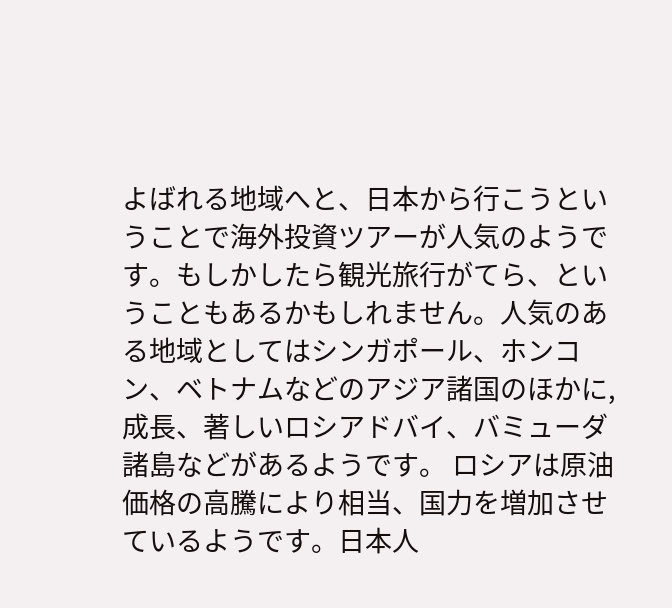よばれる地域へと、日本から行こうということで海外投資ツアーが人気のようです。もしかしたら観光旅行がてら、ということもあるかもしれません。人気のある地域としてはシンガポール、ホンコン、ベトナムなどのアジア諸国のほかに,成長、著しいロシアドバイ、バミューダ諸島などがあるようです。 ロシアは原油価格の高騰により相当、国力を増加させているようです。日本人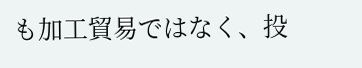も加工貿易ではなく、投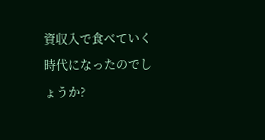資収入で食べていく時代になったのでしょうか?